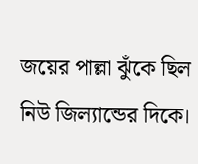জয়ের পাল্লা ঝুঁকে ছিল নিউ জিল্যান্ডের দিকে।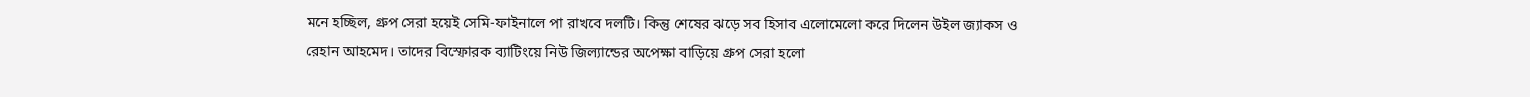মনে হচ্ছিল, গ্রুপ সেরা হয়েই সেমি-ফাইনালে পা রাখবে দলটি। কিন্তু শেষের ঝড়ে সব হিসাব এলোমেলো করে দিলেন উইল জ্যাকস ও রেহান আহমেদ। তাদের বিস্ফোরক ব্যাটিংয়ে নিউ জিল্যান্ডের অপেক্ষা বাড়িয়ে গ্রুপ সেরা হলো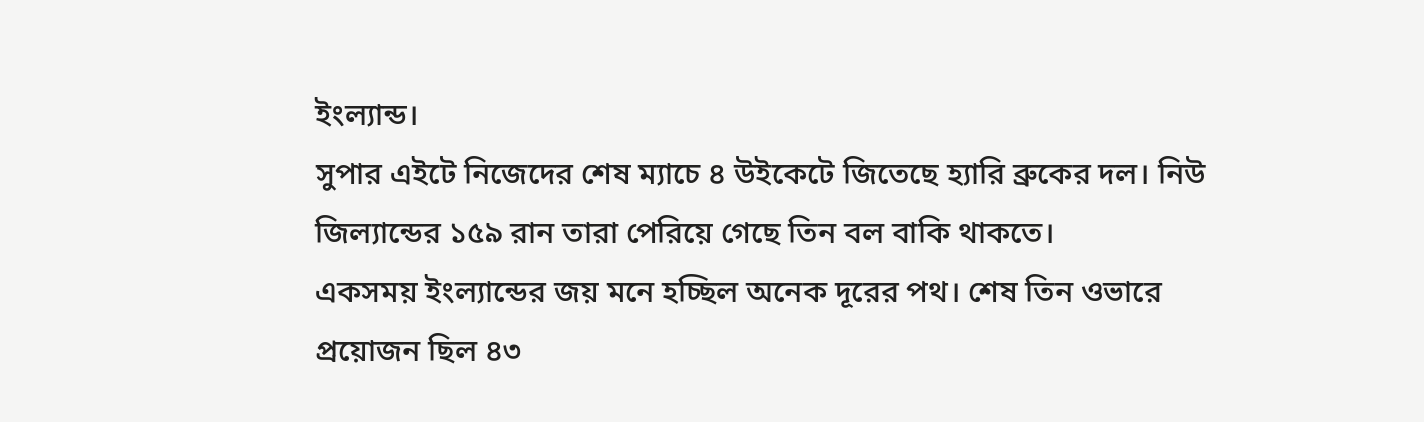ইংল্যান্ড।
সুপার এইটে নিজেদের শেষ ম্যাচে ৪ উইকেটে জিতেছে হ্যারি ব্রুকের দল। নিউ জিল্যান্ডের ১৫৯ রান তারা পেরিয়ে গেছে তিন বল বাকি থাকতে।
একসময় ইংল্যান্ডের জয় মনে হচ্ছিল অনেক দূরের পথ। শেষ তিন ওভারে প্রয়োজন ছিল ৪৩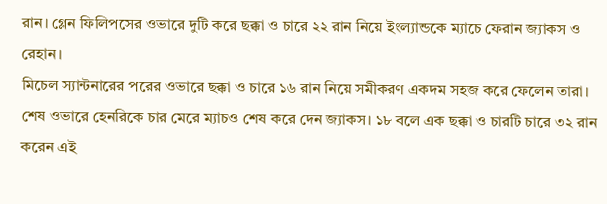রান। গ্লেন ফিলিপসের ওভারে দুটি করে ছক্কা ও চারে ২২ রান নিয়ে ইংল্যান্ডকে ম্যাচে ফেরান জ্যাকস ও রেহান।
মিচেল স্যান্টনারের পরের ওভারে ছক্কা ও চারে ১৬ রান নিয়ে সমীকরণ একদম সহজ করে ফেলেন তারা। শেষ ওভারে হেনরিকে চার মেরে ম্যাচও শেষ করে দেন জ্যাকস। ১৮ বলে এক ছক্কা ও চারটি চারে ৩২ রান করেন এই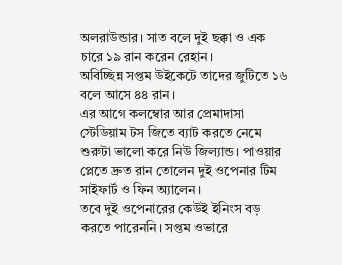অলরাউন্ডার। সাত বলে দুই ছক্কা ও এক চারে ১৯ রান করেন রেহান।
অবিচ্ছিন্ন সপ্তম উইকেটে তাদের জুটিতে ১৬ বলে আসে ৪৪ রান।
এর আগে কলম্বোর আর প্রেমাদাসা স্টেডিয়াম টস জিতে ব্যাট করতে নেমে শুরুটা ভালো করে নিউ জিল্যান্ড। পাওয়ার প্লেতে দ্রুত রান তোলেন দুই ওপেনার টিম সাইফার্ট ও ফিন অ্যালেন।
তবে দুই ওপেনারের কেউই ইনিংস বড় করতে পারেননি। সপ্তম ওভারে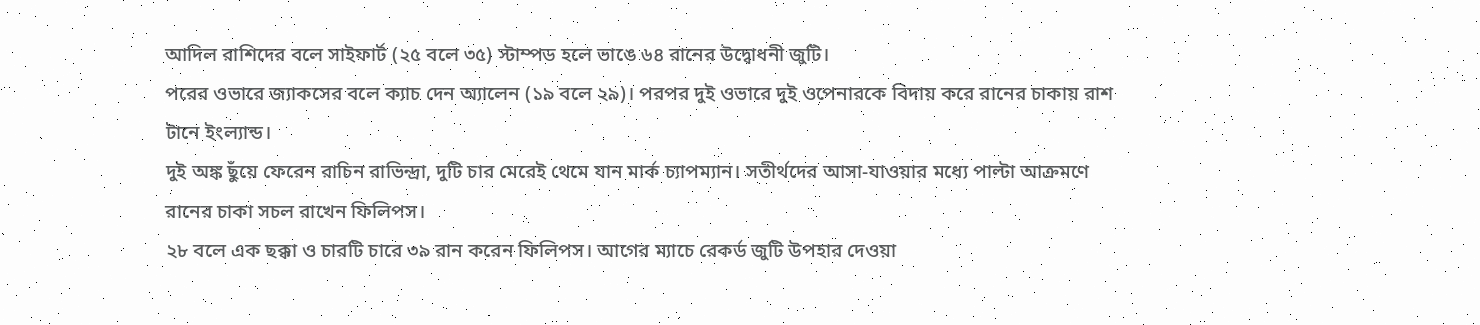আদিল রাশিদের বলে সাইফার্ট (২৫ বলে ৩৫) স্টাম্পড হলে ভাঙে ৬৪ রানের উদ্বোধনী জুটি।
পরের ওভারে জ্যাকসের বলে ক্যাচ দেন অ্যালেন (১৯ বলে ২৯)। পরপর দুই ওভারে দুই ওপেনারকে বিদায় করে রানের চাকায় রাশ টানে ইংল্যান্ড।
দুই অঙ্ক ছুঁয়ে ফেরেন রাচিন রাভিন্দ্রা, দুটি চার মেরেই থেমে যান মার্ক চ্যাপম্যান। সতীর্থদের আসা-যাওয়ার মধ্যে পাল্টা আক্রমণে রানের চাকা সচল রাখেন ফিলিপস।
২৮ বলে এক ছক্কা ও চারটি চারে ৩৯ রান করেন ফিলিপস। আগের ম্যাচে রেকর্ড জুটি উপহার দেওয়া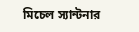মিচেল স্যান্টনার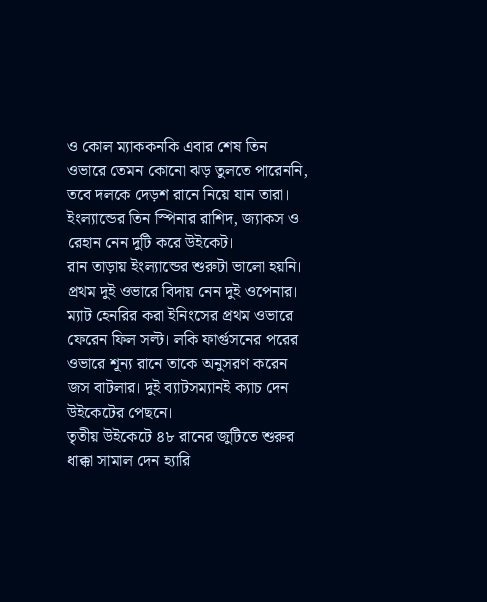ও কোল ম্যাককনকি এবার শেষ তিন ওভারে তেমন কোনো ঝড় তুলতে পারেননি, তবে দলকে দেড়শ রানে নিয়ে যান তারা।
ইংল্যান্ডের তিন স্পিনার রাশিদ, জ্যাকস ও রেহান নেন দুটি করে উইকেট।
রান তাড়ায় ইংল্যান্ডের শুরুটা ভালো হয়নি। প্রথম দুই ওভারে বিদায় নেন দুই ওপেনার। ম্যাট হেনরির করা ইনিংসের প্রথম ওভারে ফেরেন ফিল সল্ট। লকি ফার্গুসনের পরের ওভারে শূন্য রানে তাকে অনুসরণ করেন জস বাটলার। দুই ব্যাটসম্যানই ক্যাচ দেন উইকেটের পেছনে।
তৃতীয় উইকেটে ৪৮ রানের জুটিতে শুরুর ধাক্কা সামাল দেন হ্যারি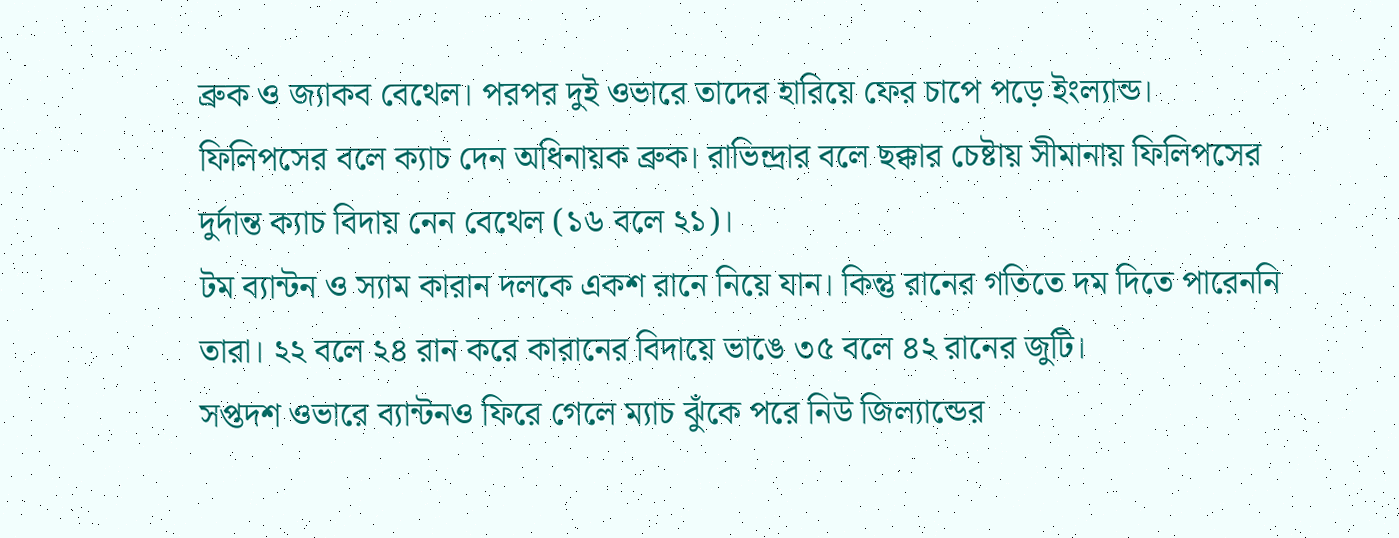ব্রুক ও জ্যাকব বেথেল। পরপর দুই ওভারে তাদের হারিয়ে ফের চাপে পড়ে ইংল্যান্ড।
ফিলিপসের বলে ক্যাচ দেন অধিনায়ক ব্রুক। রাভিন্দ্রার বলে ছক্কার চেষ্টায় সীমানায় ফিলিপসের দুর্দান্ত ক্যাচ বিদায় নেন বেথেল (১৬ বলে ২১)।
টম ব্যান্টন ও স্যাম কারান দলকে একশ রানে নিয়ে যান। কিন্তু রানের গতিতে দম দিতে পারেননি তারা। ২২ বলে ২৪ রান করে কারানের বিদায়ে ভাঙে ৩৫ বলে ৪২ রানের জুটি।
সপ্তদশ ওভারে ব্যান্টনও ফিরে গেলে ম্যাচ ঝুঁকে পরে নিউ জিল্যান্ডের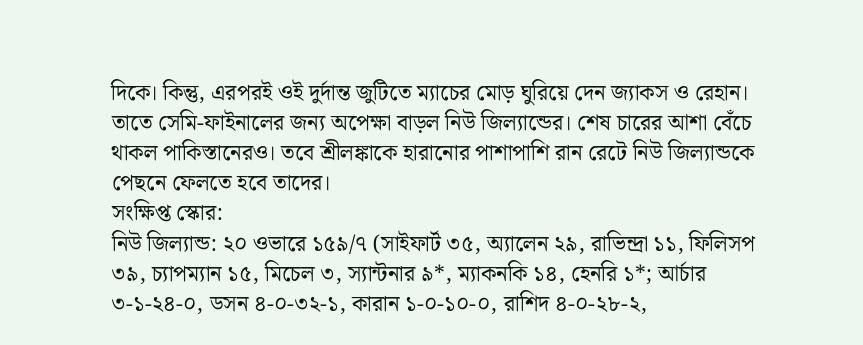দিকে। কিন্তু, এরপরই ওই দুর্দান্ত জুটিতে ম্যাচের মোড় ঘুরিয়ে দেন জ্যাকস ও রেহান।
তাতে সেমি-ফাইনালের জন্য অপেক্ষা বাড়ল নিউ জিল্যান্ডের। শেষ চারের আশা বেঁচে থাকল পাকিস্তানেরও। তবে শ্রীলঙ্কাকে হারানোর পাশাপাশি রান রেটে নিউ জিল্যান্ডকে পেছনে ফেলতে হবে তাদের।
সংক্ষিপ্ত স্কোর:
নিউ জিল্যান্ড: ২০ ওভারে ১৫৯/৭ (সাইফার্ট ৩৫, অ্যালেন ২৯, রাভিন্দ্রা ১১, ফিলিসপ ৩৯, চ্যাপম্যান ১৫, মিচেল ৩, স্যান্টনার ৯*, ম্যাকনকি ১৪, হেনরি ১*; আর্চার ৩-১-২৪-০, ডসন ৪-০-৩২-১, কারান ১-০-১০-০, রাশিদ ৪-০-২৮-২,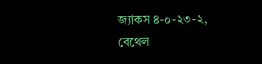জ্যাকস ৪-০-২৩-২, বেথেল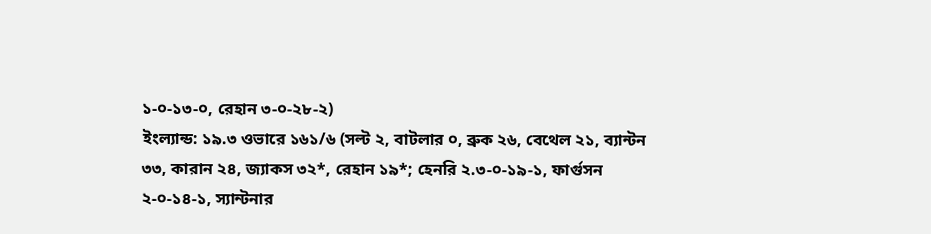১-০-১৩-০, রেহান ৩-০-২৮-২)
ইংল্যান্ড: ১৯.৩ ওভারে ১৬১/৬ (সল্ট ২, বাটলার ০, ব্রুক ২৬, বেথেল ২১, ব্যান্টন ৩৩, কারান ২৪, জ্যাকস ৩২*, রেহান ১৯*; হেনরি ২.৩-০-১৯-১, ফার্গুসন ২-০-১৪-১, স্যান্টনার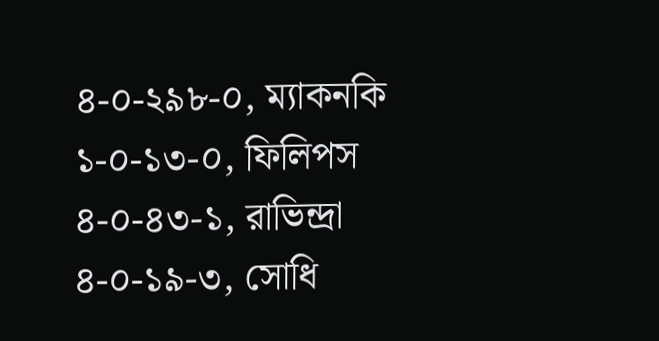৪-০-২৯৮-০, ম্যাকনকি ১-০-১৩-০, ফিলিপস ৪-০-৪৩-১, রাভিন্দ্রা ৪-০-১৯-৩, সোধি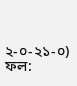২-০-২১-০)
ফল: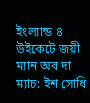ইংল্যান্ড ৪ উইকেটে জয়ী
ম্যান অব দা ম্যাচ: ইশ সোধি